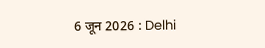6 जून 2026 : Delhi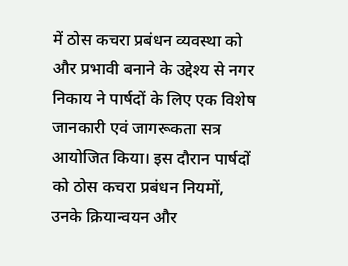में ठोस कचरा प्रबंधन व्यवस्था को और प्रभावी बनाने के उद्देश्य से नगर निकाय ने पार्षदों के लिए एक विशेष जानकारी एवं जागरूकता सत्र आयोजित किया। इस दौरान पार्षदों को ठोस कचरा प्रबंधन नियमों, उनके क्रियान्वयन और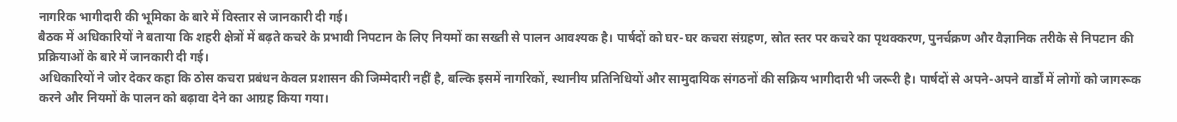नागरिक भागीदारी की भूमिका के बारे में विस्तार से जानकारी दी गई।
बैठक में अधिकारियों ने बताया कि शहरी क्षेत्रों में बढ़ते कचरे के प्रभावी निपटान के लिए नियमों का सख्ती से पालन आवश्यक है। पार्षदों को घर-घर कचरा संग्रहण, स्रोत स्तर पर कचरे का पृथक्करण, पुनर्चक्रण और वैज्ञानिक तरीके से निपटान की प्रक्रियाओं के बारे में जानकारी दी गई।
अधिकारियों ने जोर देकर कहा कि ठोस कचरा प्रबंधन केवल प्रशासन की जिम्मेदारी नहीं है, बल्कि इसमें नागरिकों, स्थानीय प्रतिनिधियों और सामुदायिक संगठनों की सक्रिय भागीदारी भी जरूरी है। पार्षदों से अपने-अपने वार्डों में लोगों को जागरूक करने और नियमों के पालन को बढ़ावा देने का आग्रह किया गया।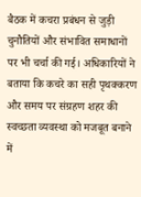बैठक में कचरा प्रबंधन से जुड़ी चुनौतियों और संभावित समाधानों पर भी चर्चा की गई। अधिकारियों ने बताया कि कचरे का सही पृथक्करण और समय पर संग्रहण शहर की स्वच्छता व्यवस्था को मजबूत बनाने में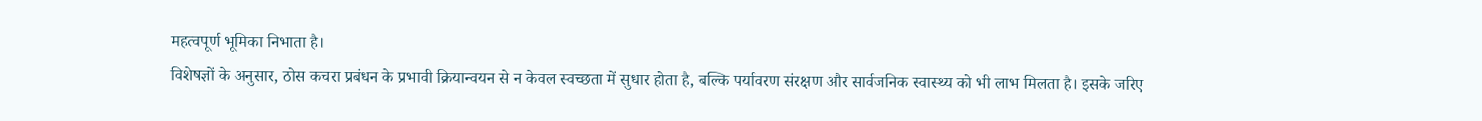महत्वपूर्ण भूमिका निभाता है।
विशेषज्ञों के अनुसार, ठोस कचरा प्रबंधन के प्रभावी क्रियान्वयन से न केवल स्वच्छता में सुधार होता है, बल्कि पर्यावरण संरक्षण और सार्वजनिक स्वास्थ्य को भी लाभ मिलता है। इसके जरिए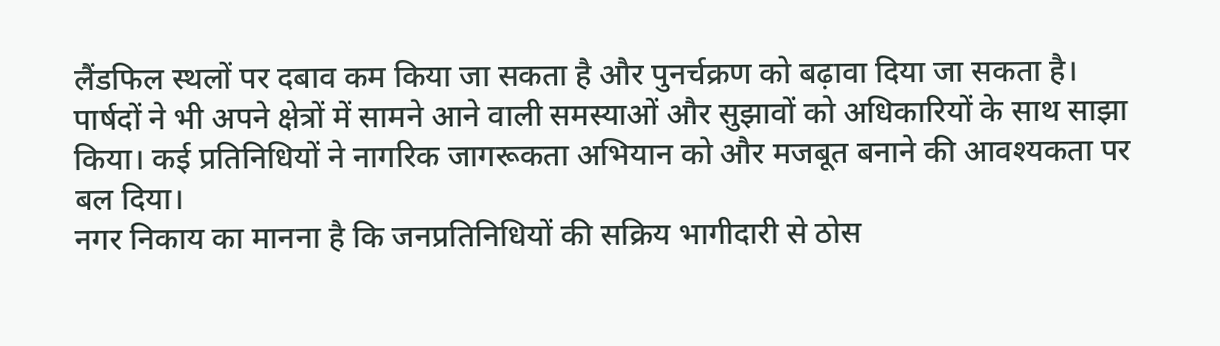लैंडफिल स्थलों पर दबाव कम किया जा सकता है और पुनर्चक्रण को बढ़ावा दिया जा सकता है।
पार्षदों ने भी अपने क्षेत्रों में सामने आने वाली समस्याओं और सुझावों को अधिकारियों के साथ साझा किया। कई प्रतिनिधियों ने नागरिक जागरूकता अभियान को और मजबूत बनाने की आवश्यकता पर बल दिया।
नगर निकाय का मानना है कि जनप्रतिनिधियों की सक्रिय भागीदारी से ठोस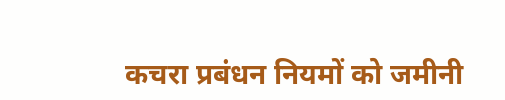कचरा प्रबंधन नियमों को जमीनी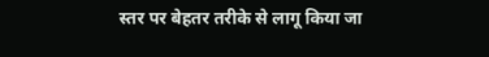स्तर पर बेहतर तरीके से लागू किया जा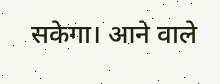सकेगा। आने वाले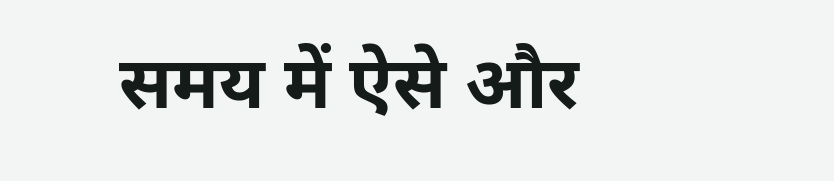समय में ऐसे और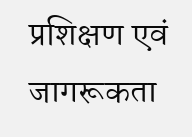प्रशिक्षण एवं जागरूकता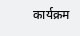कार्यक्रम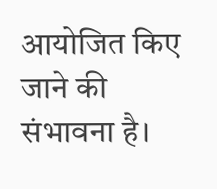आयोजित किए जाने की संभावना है।